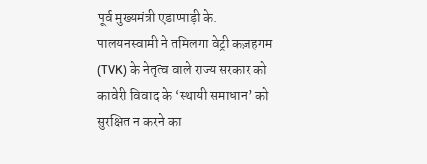पूर्व मुख्यमंत्री एडाप्पाड़ी के. पालयनस्वामी ने तमिलगा वेट्री कज़हगम (TVK) के नेतृत्व वाले राज्य सरकार को कावेरी विवाद के ‘स्थायी समाधान’ को सुरक्षित न करने का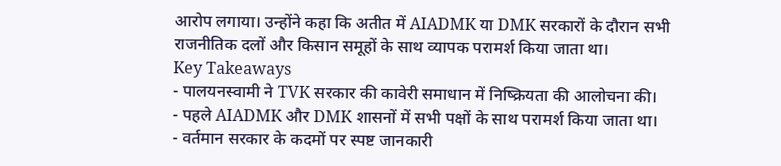आरोप लगाया। उन्होंने कहा कि अतीत में AIADMK या DMK सरकारों के दौरान सभी राजनीतिक दलों और किसान समूहों के साथ व्यापक परामर्श किया जाता था।
Key Takeaways
- पालयनस्वामी ने TVK सरकार की कावेरी समाधान में निष्क्रियता की आलोचना की।
- पहले AIADMK और DMK शासनों में सभी पक्षों के साथ परामर्श किया जाता था।
- वर्तमान सरकार के कदमों पर स्पष्ट जानकारी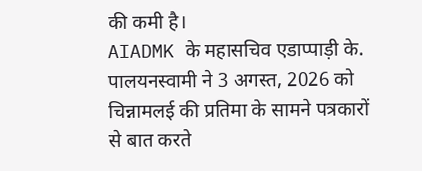की कमी है।
AIADMK के महासचिव एडाप्पाड़ी के. पालयनस्वामी ने 3 अगस्त, 2026 को चिन्नामलई की प्रतिमा के सामने पत्रकारों से बात करते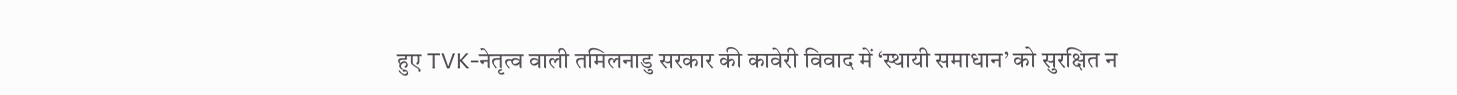हुए TVK‑नेतृत्व वाली तमिलनाडु सरकार की कावेरी विवाद में ‘स्थायी समाधान’ को सुरक्षित न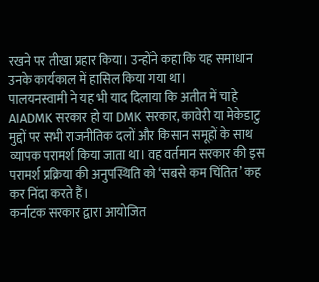रखने पर तीखा प्रहार किया। उन्होंने कहा कि यह समाधान उनके कार्यकाल में हासिल किया गया था।
पालयनस्वामी ने यह भी याद दिलाया कि अतीत में चाहे AIADMK सरकार हो या DMK सरकार, कावेरी या मेकेडाटु मुद्दों पर सभी राजनीतिक दलों और किसान समूहों के साथ व्यापक परामर्श किया जाता था। वह वर्तमान सरकार की इस परामर्श प्रक्रिया की अनुपस्थिति को ‘सबसे कम चिंतित’ कह कर निंदा करते हैं।
कर्नाटक सरकार द्वारा आयोजित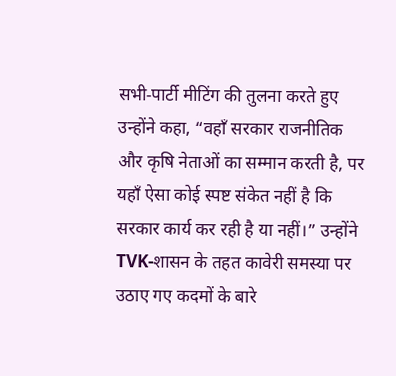सभी‑पार्टी मीटिंग की तुलना करते हुए उन्होंने कहा, “वहाँ सरकार राजनीतिक और कृषि नेताओं का सम्मान करती है, पर यहाँ ऐसा कोई स्पष्ट संकेत नहीं है कि सरकार कार्य कर रही है या नहीं।” उन्होंने TVK‑शासन के तहत कावेरी समस्या पर उठाए गए कदमों के बारे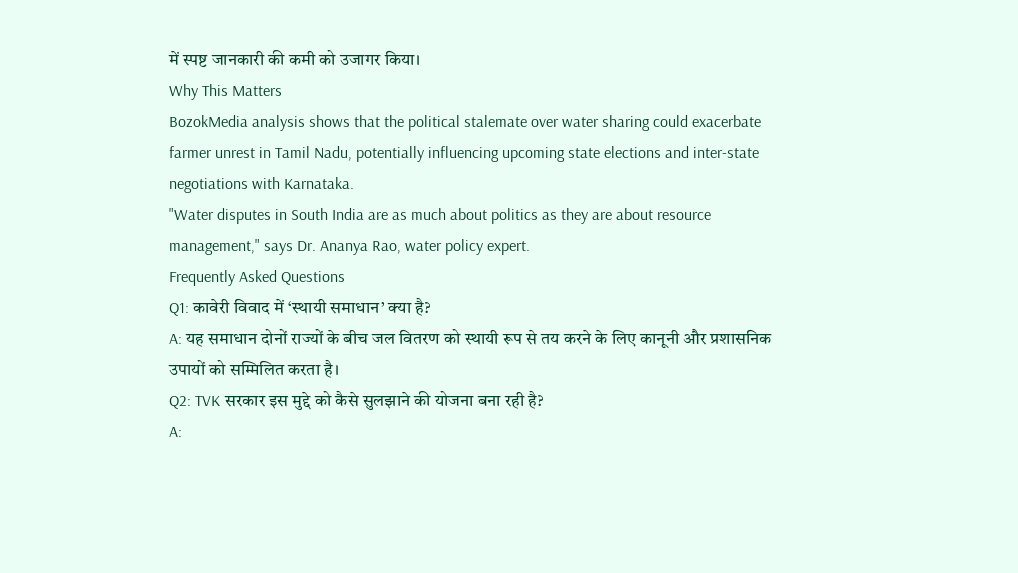में स्पष्ट जानकारी की कमी को उजागर किया।
Why This Matters
BozokMedia analysis shows that the political stalemate over water sharing could exacerbate farmer unrest in Tamil Nadu, potentially influencing upcoming state elections and inter‑state negotiations with Karnataka.
"Water disputes in South India are as much about politics as they are about resource management," says Dr. Ananya Rao, water policy expert.
Frequently Asked Questions
Q1: कावेरी विवाद में ‘स्थायी समाधान’ क्या है?
A: यह समाधान दोनों राज्यों के बीच जल वितरण को स्थायी रूप से तय करने के लिए कानूनी और प्रशासनिक उपायों को सम्मिलित करता है।
Q2: TVK सरकार इस मुद्दे को कैसे सुलझाने की योजना बना रही है?
A: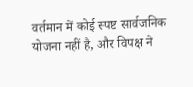वर्तमान में कोई स्पष्ट सार्वजनिक योजना नहीं है, और विपक्ष ने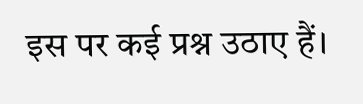इस पर कई प्रश्न उठाए हैं।